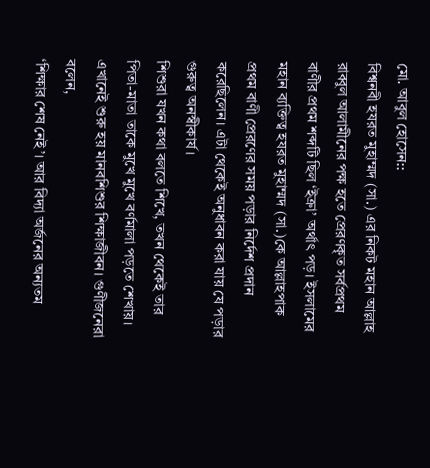মো. আবুল হোসেন::
বিশ্বনবী হযরত মুহাম্মদ (সা.) এর নিকট মহান আল্লাহ রাব্বুল আলামীনের পক্ষ হতে প্রেরণকৃত সর্বপ্রথম বাণীর প্রথম শব্দটি ছিল ‘ইক্রা’ অর্থাৎ পড়। ইসলামের মহান ব্যক্তিত্ব হযরত মুহাম্মদ (সা.)কে আল্লাহপাক প্রথম বাণী প্রেরণের সময় পড়ার নির্দেশ প্রদান করেছিলেন। এটা থেকেই অনুধাবন করা যায় যে পড়ার গুরুত্ব অনস্বীকার্য।
শিশুরা যখন কথা বলতে শিখে, তখন থেকেই তার পিতা-মাতা তাকে মুখে মুখে বর্ণমালা পড়তে শেখায়। এখানেই শুরু হয় মানবশিশুর শিক্ষাজীবন। গুণীজনেরা বলেন,
‘শিক্ষার শেষ নেই’। আর বিদ্যা অর্জনের অন্যতম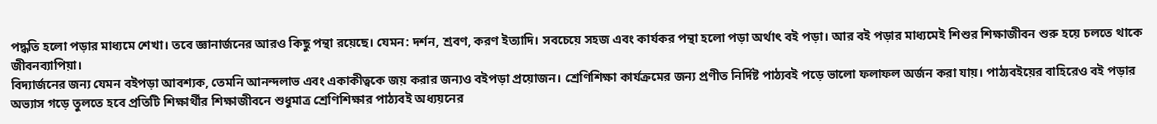পদ্ধতি হলো পড়ার মাধ্যমে শেখা। তবে জ্ঞানার্জনের আরও কিছু পন্থা রয়েছে। যেমন: দর্শন, শ্রবণ, করণ ইত্যাদি। সবচেয়ে সহজ এবং কার্যকর পন্থা হলো পড়া অর্থাৎ বই পড়া। আর বই পড়ার মাধ্যমেই শিশুর শিক্ষাজীবন শুরু হয়ে চলতে থাকে জীবনব্যাপিয়া।
বিদ্যার্জনের জন্য যেমন বইপড়া আবশ্যক, তেমনি আনন্দলাভ এবং একাকীত্বকে জয় করার জন্যও বইপড়া প্রয়োজন। শ্রেণিশিক্ষা কার্যক্রমের জন্য প্রণীত নির্দিষ্ট পাঠ্যবই পড়ে ভালো ফলাফল অর্জন করা যায়। পাঠ্যবইয়ের বাহিরেও বই পড়ার অভ্যাস গড়ে তুলতে হবে প্রতিটি শিক্ষার্থীর শিক্ষাজীবনে শুধুমাত্র শ্রেণিশিক্ষার পাঠ্যবই অধ্যয়নের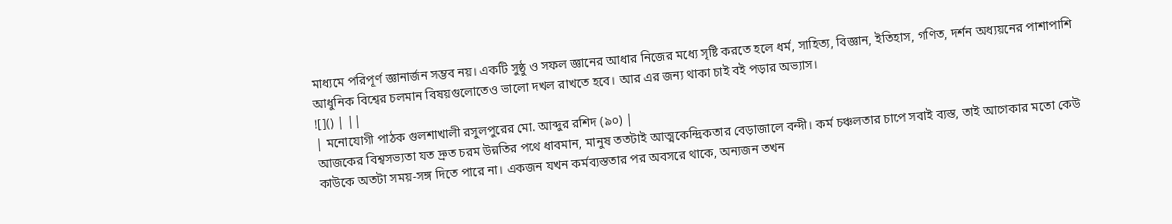মাধ্যমে পরিপূর্ণ জ্ঞানার্জন সম্ভব নয়। একটি সুষ্ঠু ও সফল জ্ঞানের আধার নিজের মধ্যে সৃষ্টি করতে হলে ধর্ম, সাহিত্য, বিজ্ঞান, ইতিহাস, গণিত, দর্শন অধ্যয়নের পাশাপাশি আধুনিক বিশ্বের চলমান বিষয়গুলোতেও ভালো দখল রাখতে হবে। আর এর জন্য থাকা চাই বই পড়ার অভ্যাস।
![]() | ||
| মনোযোগী পাঠক গুলশাখালী রসুলপুরের মো. আব্দুর রশিদ (৯০) |
আজকের বিশ্বসভ্যতা যত দ্রুত চরম উন্নতির পথে ধাবমান, মানুষ ততটাই আত্মকেন্দ্রিকতার বেড়াজালে বন্দী। কর্ম চঞ্চলতার চাপে সবাই ব্যস্ত, তাই আগেকার মতো কেউ কাউকে অতটা সময়-সঙ্গ দিতে পারে না। একজন যখন কর্মব্যস্ততার পর অবসরে থাকে, অন্যজন তখন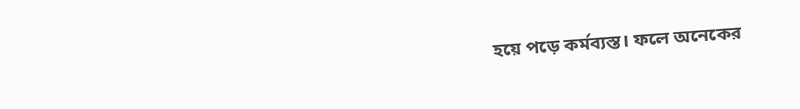হয়ে পড়ে কর্মব্যস্ত। ফলে অনেকের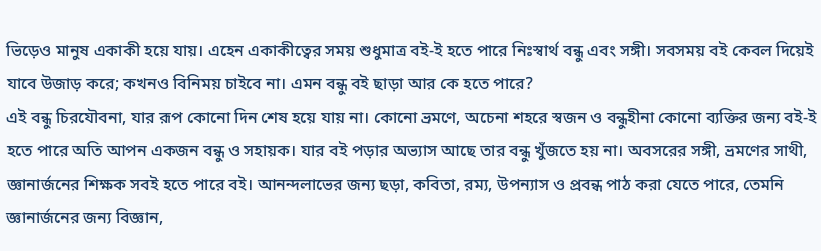ভিড়েও মানুষ একাকী হয়ে যায়। এহেন একাকীত্বের সময় শুধুমাত্র বই-ই হতে পারে নিঃস্বার্থ বন্ধু এবং সঙ্গী। সবসময় বই কেবল দিয়েই যাবে উজাড় করে; কখনও বিনিময় চাইবে না। এমন বন্ধু বই ছাড়া আর কে হতে পারে?
এই বন্ধু চিরযৌবনা, যার রূপ কোনো দিন শেষ হয়ে যায় না। কোনো ভ্রমণে, অচেনা শহরে স্বজন ও বন্ধুহীনা কোনো ব্যক্তির জন্য বই-ই হতে পারে অতি আপন একজন বন্ধু ও সহায়ক। যার বই পড়ার অভ্যাস আছে তার বন্ধু খুঁজতে হয় না। অবসরের সঙ্গী, ভ্রমণের সাথী, জ্ঞানার্জনের শিক্ষক সবই হতে পারে বই। আনন্দলাভের জন্য ছড়া, কবিতা, রম্য, উপন্যাস ও প্রবন্ধ পাঠ করা যেতে পারে, তেমনি জ্ঞানার্জনের জন্য বিজ্ঞান,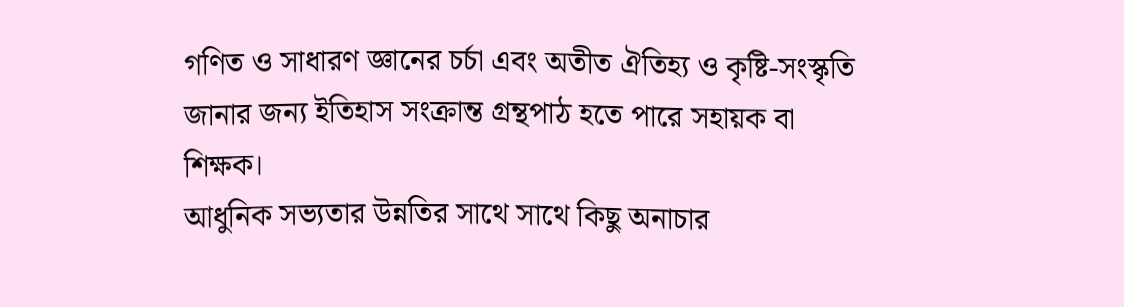গণিত ও সাধারণ জ্ঞানের চর্চা এবং অতীত ঐতিহ্য ও কৃষ্টি-সংস্কৃতি জানার জন্য ইতিহাস সংক্রান্ত গ্রন্থপাঠ হতে পারে সহায়ক বা শিক্ষক।
আধুনিক সভ্যতার উন্নতির সাথে সাথে কিছু অনাচার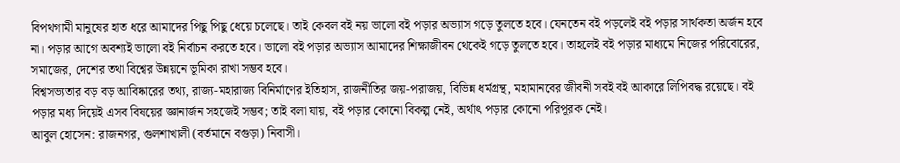বিপথগামী মানুষের হাত ধরে আমাদের পিছু পিছু ধেয়ে চলেছে। তাই কেবল বই নয় ভালো বই পড়ার অভ্যাস গড়ে তুলতে হবে। যেনতেন বই পড়লেই বই পড়ার সার্থকতা অর্জন হবে না। পড়ার আগে অবশ্যই ভালো বই নির্বাচন করতে হবে। ভালো বই পড়ার অভ্যাস আমাদের শিক্ষাজীবন থেকেই গড়ে তুলতে হবে। তাহলেই বই পড়ার মাধ্যমে নিজের পরিবোরের, সমাজের, দেশের তথা বিশ্বের উন্নয়নে ভূমিকা রাখা সম্ভব হবে।
বিশ্বসভ্যতার বড় বড় আবিষ্কারের তথ্য, রাজ্য-মহারাজ্য বিনির্মাণের ইতিহাস, রাজনীতির জয়-পরাজয়, বিভিন্ন ধর্মগ্রন্থ, মহামানবের জীবনী সবই বই আকারে লিপিবদ্ধ রয়েছে। বই পড়ার মধ্য দিয়েই এসব বিষয়ের জ্ঞানার্জন সহজেই সম্ভব; তাই বলা যায়, বই পড়ার কোনো বিকল্প নেই, অর্থাৎ পড়ার কোনো পরিপূরক নেই।
আবুল হোসেন: রাজনগর, গুলশাখালী (বর্তমানে বগুড়া) নিবাসী।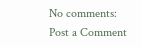No comments:
Post a Comment